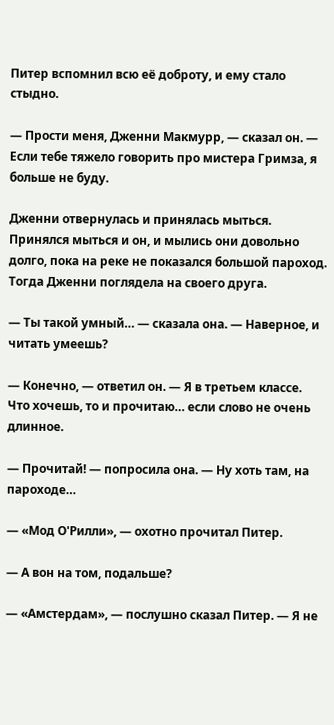Питер вспомнил всю её доброту, и ему стало стыдно.

— Прости меня, Дженни Макмурр, — сказал он. — Если тебе тяжело говорить про мистера Гримза, я больше не буду.

Дженни отвернулась и принялась мыться. Принялся мыться и он, и мылись они довольно долго, пока на реке не показался большой пароход. Тогда Дженни поглядела на своего друга.

— Ты такой умный… — сказала она. — Наверное, и читать умеешь?

— Конечно, — ответил он. — Я в третьем классе. Что хочешь, то и прочитаю… если слово не очень длинное.

— Прочитай! — попросила она. — Ну хоть там, на пароходе…

— «Мод О'Рилли», — охотно прочитал Питер.

— А вон на том, подальше?

— «Амстердам», — послушно сказал Питер. — Я не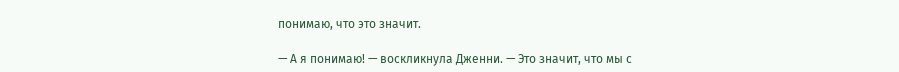понимаю, что это значит.

— А я понимаю! — воскликнула Дженни. — Это значит, что мы с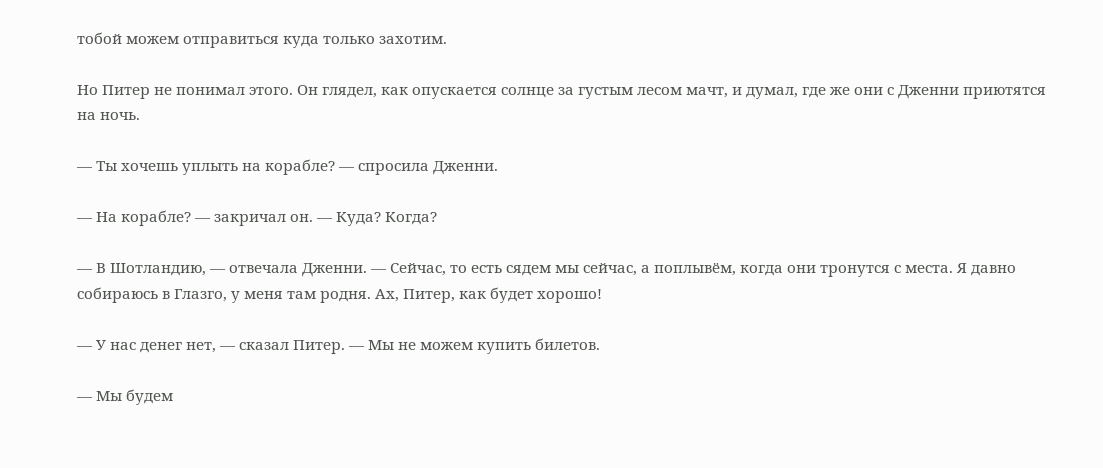тобой можем отправиться куда только захотим.

Но Питер не понимал этого. Он глядел, как опускается солнце за густым лесом мачт, и думал, где же они с Дженни приютятся на ночь.

— Ты хочешь уплыть на корабле? — спросила Дженни.

— На корабле? — закричал он. — Куда? Когда?

— В Шотландию, — отвечала Дженни. — Сейчас, то есть сядем мы сейчас, а поплывём, когда они тронутся с места. Я давно собираюсь в Глазго, у меня там родня. Ах, Питер, как будет хорошо!

— У нас денег нет, — сказал Питер. — Мы не можем купить билетов.

— Мы будем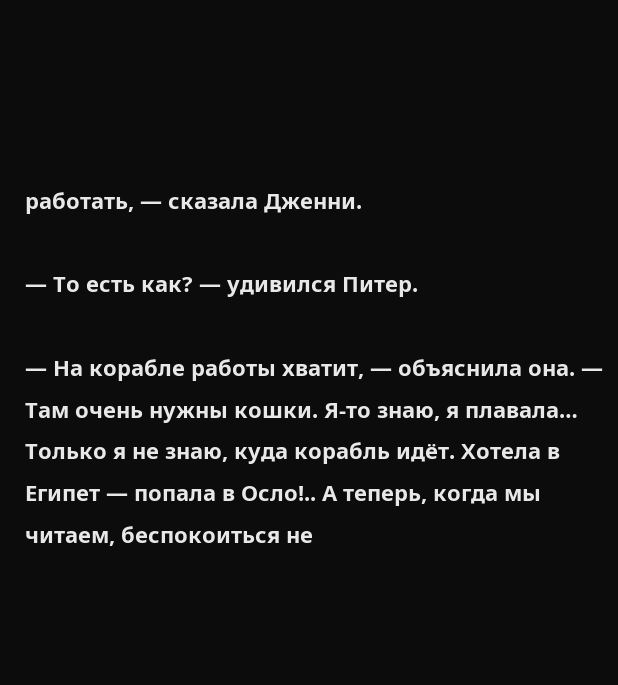работать, — сказала Дженни.

— То есть как? — удивился Питер.

— На корабле работы хватит, — объяснила она. — Там очень нужны кошки. Я-то знаю, я плавала… Только я не знаю, куда корабль идёт. Хотела в Египет — попала в Осло!.. А теперь, когда мы читаем, беспокоиться не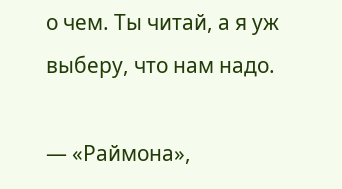о чем. Ты читай, а я уж выберу, что нам надо.

— «Раймона»,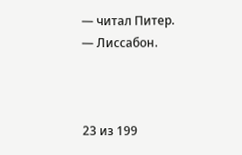— читал Питер. — Лиссабон.



23 из 199